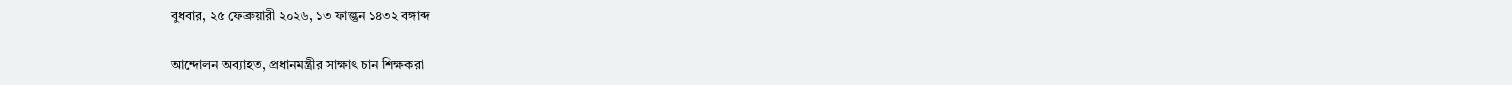বুধবার, ২৫ ফেব্রুয়ারী ২০২৬, ১৩ ফাল্গুন ১৪৩২ বঙ্গাব্দ

আন্দোলন অব্যাহত, প্রধানমন্ত্রীর সাক্ষাৎ চান শিক্ষকরা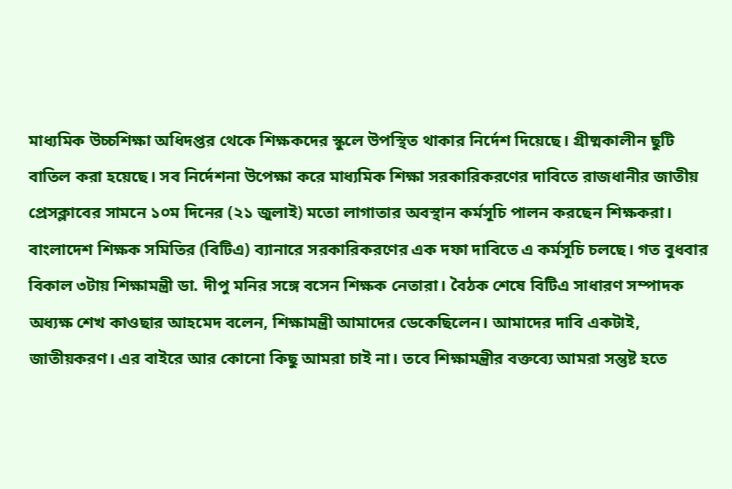মাধ্যমিক উচ্চশিক্ষা অধিদপ্তর থেকে শিক্ষকদের স্কুলে উপস্থিত থাকার নির্দেশ দিয়েছে। গ্রীষ্মকালীন ছুটি বাতিল করা হয়েছে। সব নির্দেশনা উপেক্ষা করে মাধ্যমিক শিক্ষা সরকারিকরণের দাবিতে রাজধানীর জাতীয় প্রেসক্লাবের সামনে ১০ম দিনের (২১ জুলাই) মতো লাগাতার অবস্থান কর্মসূচি পালন করছেন শিক্ষকরা। বাংলাদেশ শিক্ষক সমিতির (বিটিএ) ব্যানারে সরকারিকরণের এক দফা দাবিতে এ কর্মসূচি চলছে। গত বুধবার বিকাল ৩টায় শিক্ষামন্ত্রী ডা. দীপু মনির সঙ্গে বসেন শিক্ষক নেতারা। বৈঠক শেষে বিটিএ সাধারণ সম্পাদক অধ্যক্ষ শেখ কাওছার আহমেদ বলেন, শিক্ষামন্ত্রী আমাদের ডেকেছিলেন। আমাদের দাবি একটাই, জাতীয়করণ। এর বাইরে আর কোনো কিছু আমরা চাই না। তবে শিক্ষামন্ত্রীর বক্তব্যে আমরা সন্তুষ্ট হতে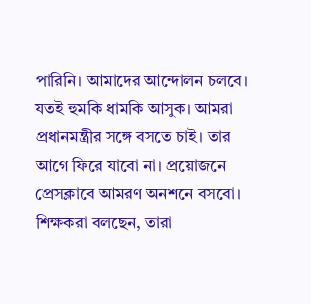পারিনি। আমাদের আন্দোলন চলবে। যতই হুমকি ধামকি আসুক। আমরা প্রধানমন্ত্রীর সঙ্গে বসতে চাই। তার আগে ফিরে যাবো না। প্রয়োজনে প্রেসক্লাবে আমরণ অনশনে বসবো। শিক্ষকরা বলছেন, তারা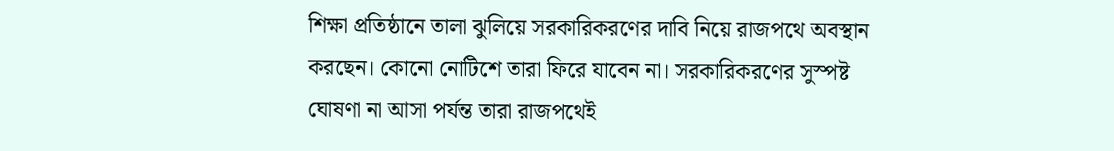শিক্ষা প্রতিষ্ঠানে তালা ঝুলিয়ে সরকারিকরণের দাবি নিয়ে রাজপথে অবস্থান করছেন। কোনো নোটিশে তারা ফিরে যাবেন না। সরকারিকরণের সুস্পষ্ট ঘোষণা না আসা পর্যন্ত তারা রাজপথেই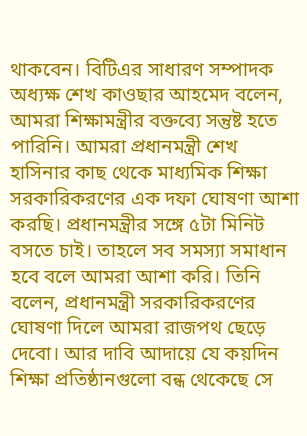থাকবেন। বিটিএর সাধারণ সম্পাদক অধ্যক্ষ শেখ কাওছার আহমেদ বলেন, আমরা শিক্ষামন্ত্রীর বক্তব্যে সন্তুষ্ট হতে পারিনি। আমরা প্রধানমন্ত্রী শেখ হাসিনার কাছ থেকে মাধ্যমিক শিক্ষা সরকারিকরণের এক দফা ঘোষণা আশা করছি। প্রধানমন্ত্রীর সঙ্গে ৫টা মিনিট বসতে চাই। তাহলে সব সমস্যা সমাধান হবে বলে আমরা আশা করি। তিনি বলেন, প্রধানমন্ত্রী সরকারিকরণের ঘোষণা দিলে আমরা রাজপথ ছেড়ে দেবো। আর দাবি আদায়ে যে কয়দিন শিক্ষা প্রতিষ্ঠানগুলো বন্ধ থেকেছে সে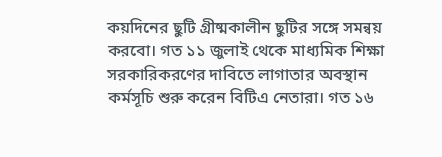কয়দিনের ছুটি গ্রীষ্মকালীন ছুটির সঙ্গে সমন্বয় করবো। গত ১১ জুলাই থেকে মাধ্যমিক শিক্ষা সরকারিকরণের দাবিতে লাগাতার অবস্থান কর্মসূচি শুরু করেন বিটিএ নেতারা। গত ১৬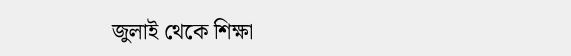জুলাই থেকে শিক্ষা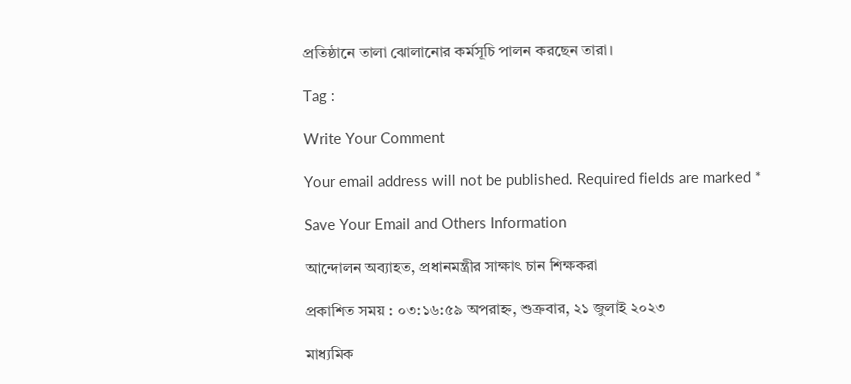প্রতিষ্ঠানে তালা ঝোলানোর কর্মসূচি পালন করছেন তারা।

Tag :

Write Your Comment

Your email address will not be published. Required fields are marked *

Save Your Email and Others Information

আন্দোলন অব্যাহত, প্রধানমন্ত্রীর সাক্ষাৎ চান শিক্ষকরা

প্রকাশিত সময় : ০৩:১৬:৫৯ অপরাহ্ন, শুক্রবার, ২১ জুলাই ২০২৩

মাধ্যমিক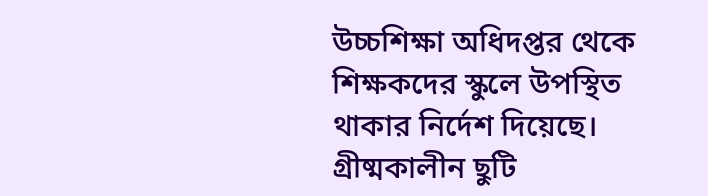উচ্চশিক্ষা অধিদপ্তর থেকে শিক্ষকদের স্কুলে উপস্থিত থাকার নির্দেশ দিয়েছে। গ্রীষ্মকালীন ছুটি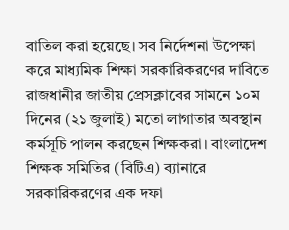বাতিল করা হয়েছে। সব নির্দেশনা উপেক্ষা করে মাধ্যমিক শিক্ষা সরকারিকরণের দাবিতে রাজধানীর জাতীয় প্রেসক্লাবের সামনে ১০ম দিনের (২১ জুলাই) মতো লাগাতার অবস্থান কর্মসূচি পালন করছেন শিক্ষকরা। বাংলাদেশ শিক্ষক সমিতির (বিটিএ) ব্যানারে সরকারিকরণের এক দফা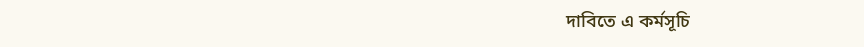দাবিতে এ কর্মসূচি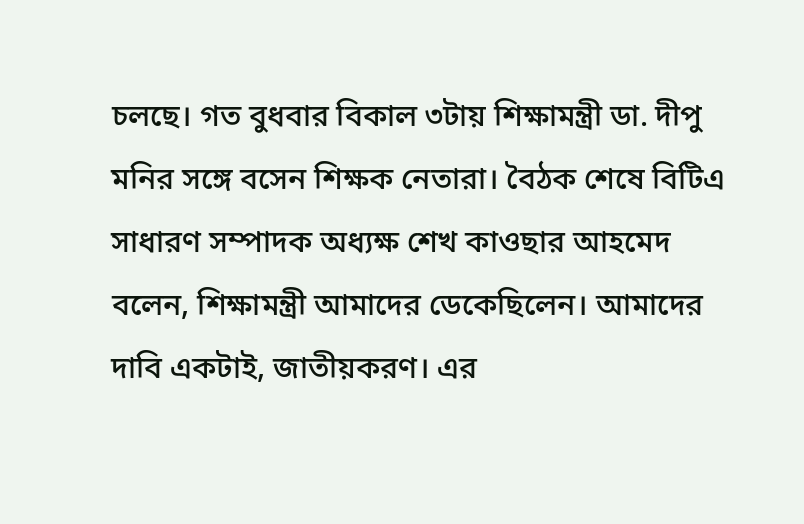চলছে। গত বুধবার বিকাল ৩টায় শিক্ষামন্ত্রী ডা. দীপু মনির সঙ্গে বসেন শিক্ষক নেতারা। বৈঠক শেষে বিটিএ সাধারণ সম্পাদক অধ্যক্ষ শেখ কাওছার আহমেদ বলেন, শিক্ষামন্ত্রী আমাদের ডেকেছিলেন। আমাদের দাবি একটাই, জাতীয়করণ। এর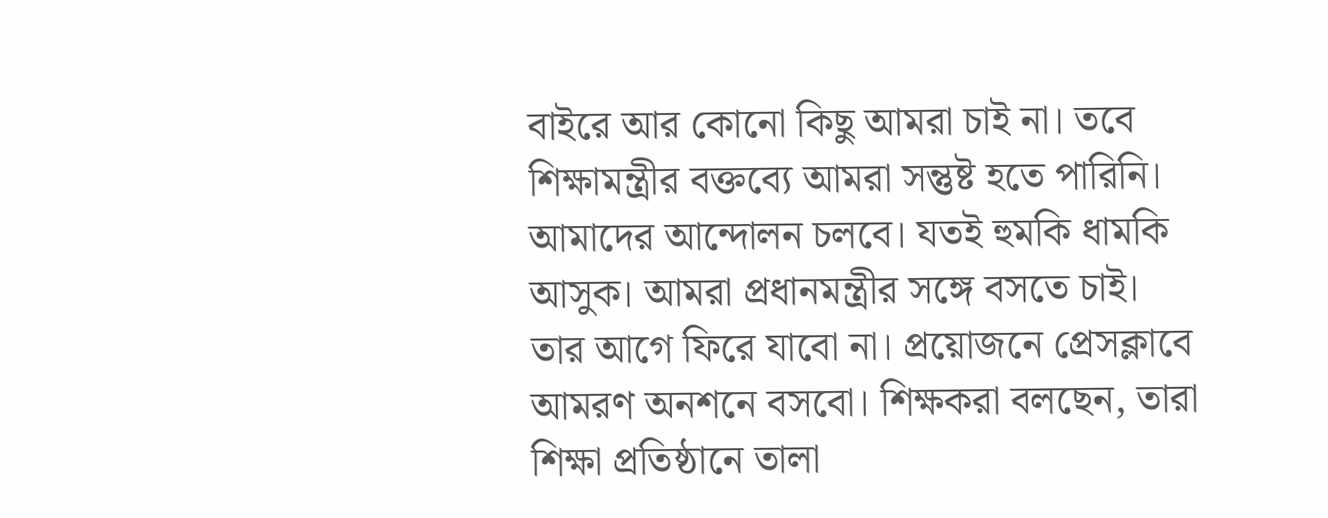বাইরে আর কোনো কিছু আমরা চাই না। তবে শিক্ষামন্ত্রীর বক্তব্যে আমরা সন্তুষ্ট হতে পারিনি। আমাদের আন্দোলন চলবে। যতই হুমকি ধামকি আসুক। আমরা প্রধানমন্ত্রীর সঙ্গে বসতে চাই। তার আগে ফিরে যাবো না। প্রয়োজনে প্রেসক্লাবে আমরণ অনশনে বসবো। শিক্ষকরা বলছেন, তারা শিক্ষা প্রতিষ্ঠানে তালা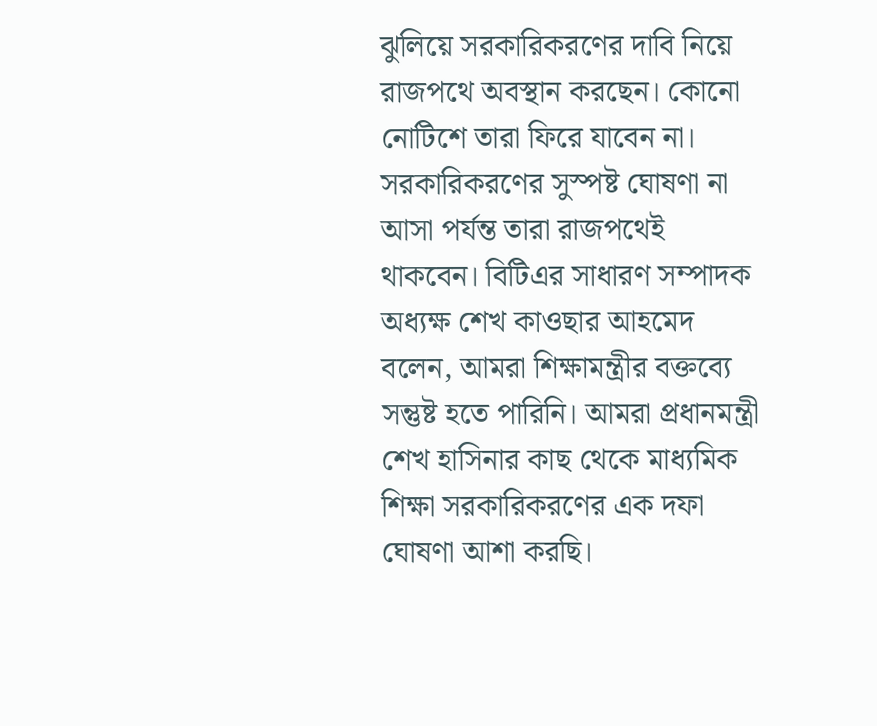ঝুলিয়ে সরকারিকরণের দাবি নিয়ে রাজপথে অবস্থান করছেন। কোনো নোটিশে তারা ফিরে যাবেন না। সরকারিকরণের সুস্পষ্ট ঘোষণা না আসা পর্যন্ত তারা রাজপথেই থাকবেন। বিটিএর সাধারণ সম্পাদক অধ্যক্ষ শেখ কাওছার আহমেদ বলেন, আমরা শিক্ষামন্ত্রীর বক্তব্যে সন্তুষ্ট হতে পারিনি। আমরা প্রধানমন্ত্রী শেখ হাসিনার কাছ থেকে মাধ্যমিক শিক্ষা সরকারিকরণের এক দফা ঘোষণা আশা করছি।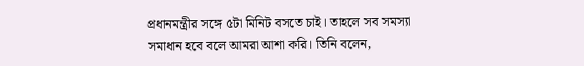প্রধানমন্ত্রীর সঙ্গে ৫টা মিনিট বসতে চাই। তাহলে সব সমস্যা সমাধান হবে বলে আমরা আশা করি। তিনি বলেন,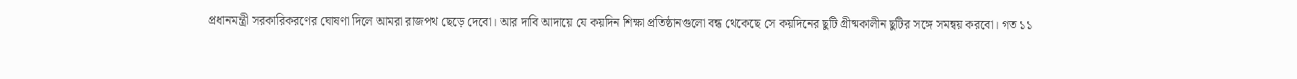প্রধানমন্ত্রী সরকারিকরণের ঘোষণা দিলে আমরা রাজপথ ছেড়ে দেবো। আর দাবি আদায়ে যে কয়দিন শিক্ষা প্রতিষ্ঠানগুলো বন্ধ থেকেছে সে কয়দিনের ছুটি গ্রীষ্মকালীন ছুটির সঙ্গে সমন্বয় করবো। গত ১১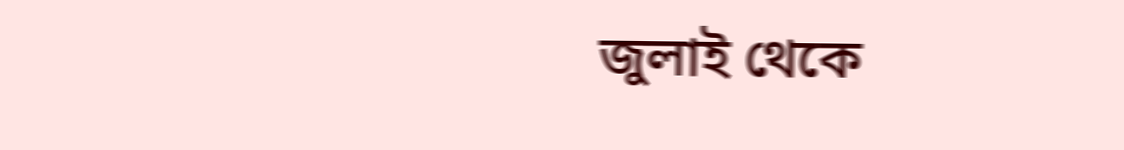জুলাই থেকে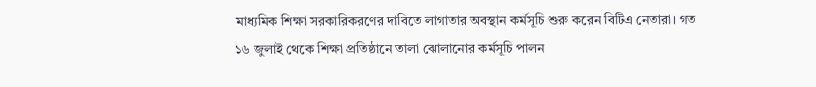মাধ্যমিক শিক্ষা সরকারিকরণের দাবিতে লাগাতার অবস্থান কর্মসূচি শুরু করেন বিটিএ নেতারা। গত ১৬ জুলাই থেকে শিক্ষা প্রতিষ্ঠানে তালা ঝোলানোর কর্মসূচি পালন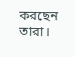করছেন তারা।